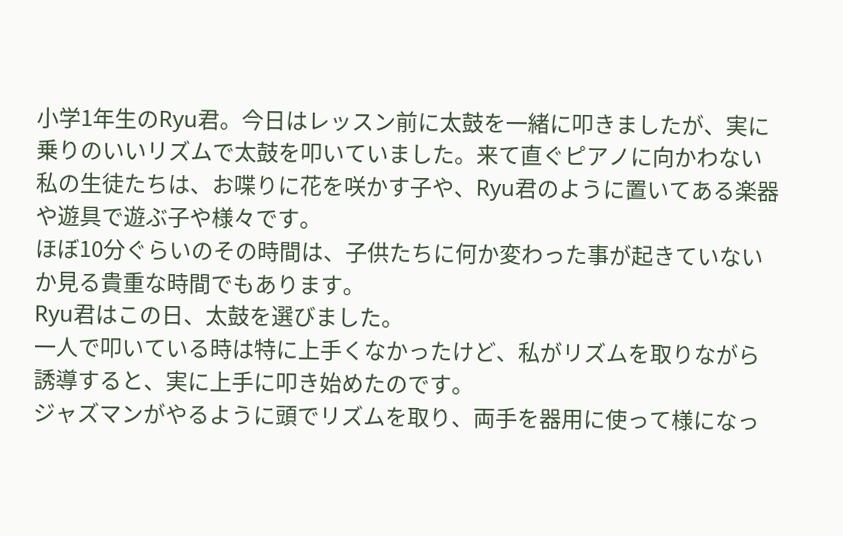小学1年生のRyu君。今日はレッスン前に太鼓を一緒に叩きましたが、実に乗りのいいリズムで太鼓を叩いていました。来て直ぐピアノに向かわない私の生徒たちは、お喋りに花を咲かす子や、Ryu君のように置いてある楽器や遊具で遊ぶ子や様々です。
ほぼ10分ぐらいのその時間は、子供たちに何か変わった事が起きていないか見る貴重な時間でもあります。
Ryu君はこの日、太鼓を選びました。
一人で叩いている時は特に上手くなかったけど、私がリズムを取りながら誘導すると、実に上手に叩き始めたのです。
ジャズマンがやるように頭でリズムを取り、両手を器用に使って様になっ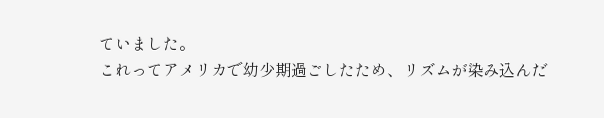ていました。
これってアメリカで幼少期過ごしたため、リズムが染み込んだ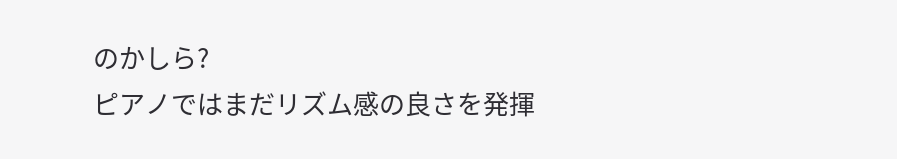のかしら?
ピアノではまだリズム感の良さを発揮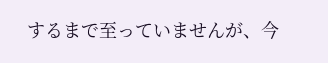するまで至っていませんが、今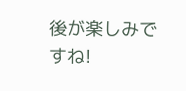後が楽しみですね!